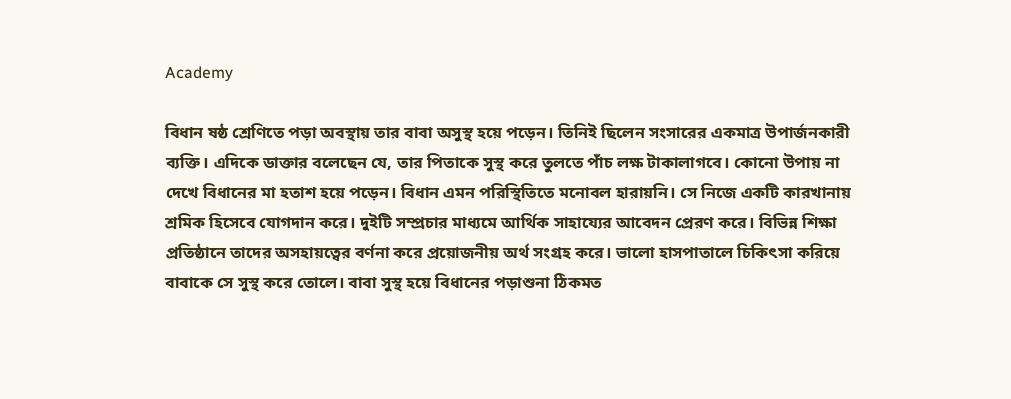Academy

বিধান ষষ্ঠ শ্রেণিতে পড়া অবস্থায় তার বাবা অসুস্থ হয়ে পড়েন। তিনিই ছিলেন সংসারের একমাত্র উপার্জনকারী ব্যক্তি। এদিকে ডাক্তার বলেছেন যে, তার পিতাকে সুস্থ করে তুলতে পাঁচ লক্ষ টাকালাগবে। কোনো উপায় না দেখে বিধানের মা হতাশ হয়ে পড়েন। বিধান এমন পরিস্থিতিতে মনোবল হারায়নি। সে নিজে একটি কারখানায় শ্রমিক হিসেবে যোগদান করে। দুইটি সম্প্রচার মাধ্যমে আর্থিক সাহায্যের আবেদন প্রেরণ করে। বিভিন্ন শিক্ষা প্রতিষ্ঠানে তাদের অসহায়ত্বের বর্ণনা করে প্রয়োজনীয় অর্থ সংগ্রহ করে। ভালো হাসপাতালে চিকিৎসা করিয়ে বাবাকে সে সুস্থ করে তোলে। বাবা সুস্থ হয়ে বিধানের পড়াশুনা ঠিকমত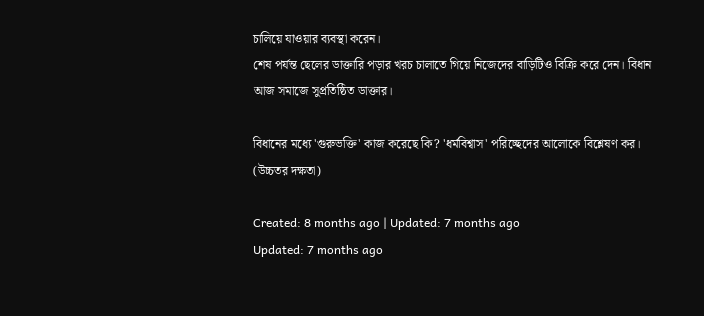চালিয়ে যাওয়ার ব্যবস্থা করেন।
শেষ পর্যন্ত ছেলের ডাক্তারি পড়ার খরচ চালাতে গিয়ে নিজেদের বাড়িটিও বিক্রি করে দেন। বিধান আজ সমাজে সুপ্রতিষ্ঠিত ডাক্তার।

বিধানের মধ্যে 'গুরুভক্তি' কাজ করেছে কি? 'ধর্মবিশ্বাস' পরিচ্ছেদের আলোকে বিশ্লেষণ কর। (উচ্চতর দক্ষতা)

Created: 8 months ago | Updated: 7 months ago
Updated: 7 months ago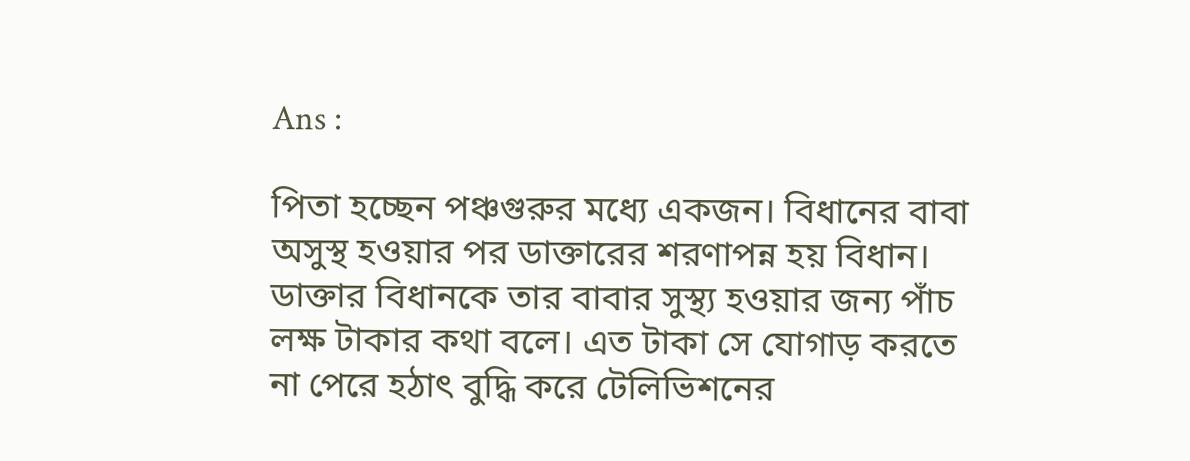Ans :

পিতা হচ্ছেন পঞ্চগুরুর মধ্যে একজন। বিধানের বাবা অসুস্থ হওয়ার পর ডাক্তারের শরণাপন্ন হয় বিধান। ডাক্তার বিধানকে তার বাবার সুস্থ্য হওয়ার জন্য পাঁচ লক্ষ টাকার কথা বলে। এত টাকা সে যোগাড় করতে না পেরে হঠাৎ বুদ্ধি করে টেলিভিশনের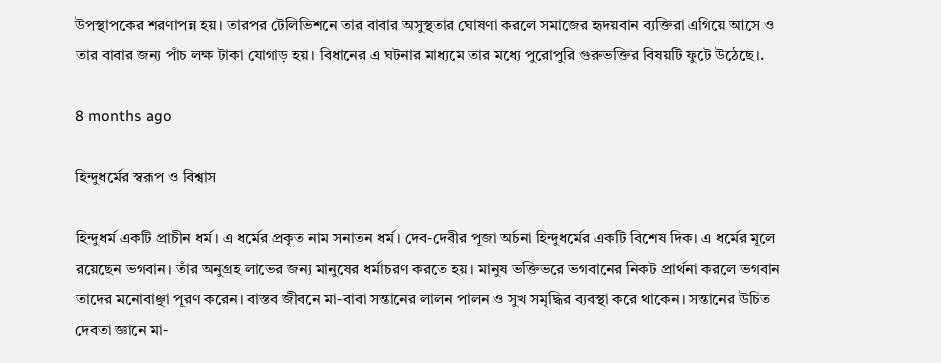উপস্থাপকের শরণাপন্ন হয়। তারপর টেলিভিশনে তার বাবার অসুস্থতার ঘোষণা করলে সমাজের হৃদয়বান ব্যক্তিরা এগিয়ে আসে ও তার বাবার জন্য পাঁচ লক্ষ টাকা যোগাড় হয়। বিধানের এ ঘটনার মাধ্যমে তার মধ্যে পুরোপুরি গুরুভক্তির বিষয়টি ফুটে উঠেছে।.

8 months ago

হিন্দুধর্মের স্বরূপ ও বিশ্বাস

হিন্দুধর্ম একটি প্রাচীন ধর্ম। এ ধর্মের প্রকৃত নাম সনাতন ধর্ম। দেব-দেবীর পূজা অর্চনা হিন্দুধর্মের একটি বিশেষ দিক। এ ধর্মের মূলে রয়েছেন ভগবান। তাঁর অনুগ্রহ লাভের জন্য মানুষের ধর্মাচরণ করতে হয়। মানুষ ভক্তিভরে ভগবানের নিকট প্রার্থনা করলে ভগবান তাদের মনোবাঞ্ছা পূরণ করেন। বাস্তব জীবনে মা-বাবা সন্তানের লালন পালন ও সুখ সমৃদ্ধির ব্যবস্থা করে থাকেন। সন্তানের উচিত দেবতা জ্ঞানে মা-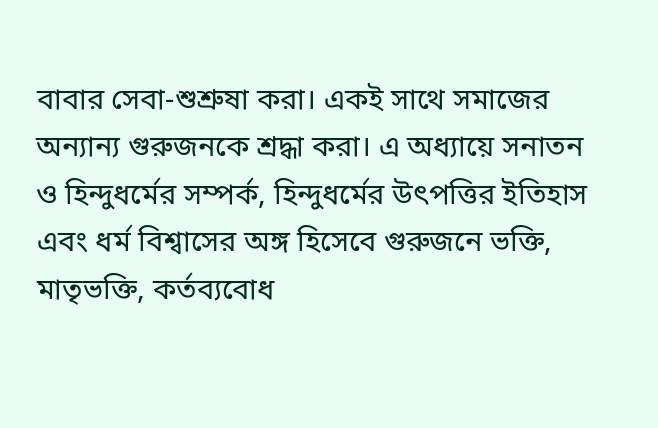বাবার সেবা-শুশ্রুষা করা। একই সাথে সমাজের অন্যান্য গুরুজনকে শ্রদ্ধা করা। এ অধ্যায়ে সনাতন ও হিন্দুধর্মের সম্পর্ক, হিন্দুধর্মের উৎপত্তির ইতিহাস এবং ধর্ম বিশ্বাসের অঙ্গ হিসেবে গুরুজনে ভক্তি, মাতৃভক্তি, কর্তব্যবোধ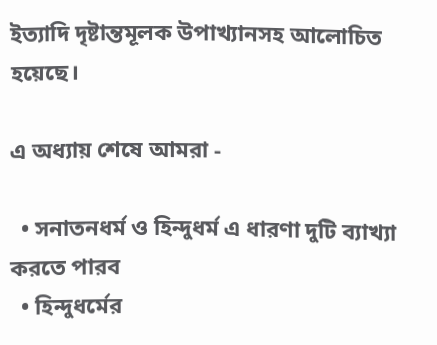ইত্যাদি দৃষ্টান্তমূলক উপাখ্যানসহ আলোচিত হয়েছে।

এ অধ্যায় শেষে আমরা -

  • সনাতনধর্ম ও হিন্দুধর্ম এ ধারণা দুটি ব্যাখ্যা করতে পারব
  • হিন্দুধর্মের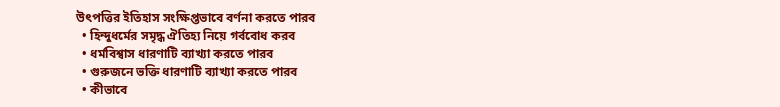উৎপত্তির ইতিহাস সংক্ষিপ্তভাবে বর্ণনা করতে পারব
  • হিন্দুধর্মের সমৃদ্ধ ঐতিহ্য নিয়ে গর্ববোধ করব
  • ধর্মবিশ্বাস ধারণাটি ব্যাখ্যা করতে পারব
  • গুরুজনে ভক্তি ধারণাটি ব্যাখ্যা করতে পারব
  • কীভাবে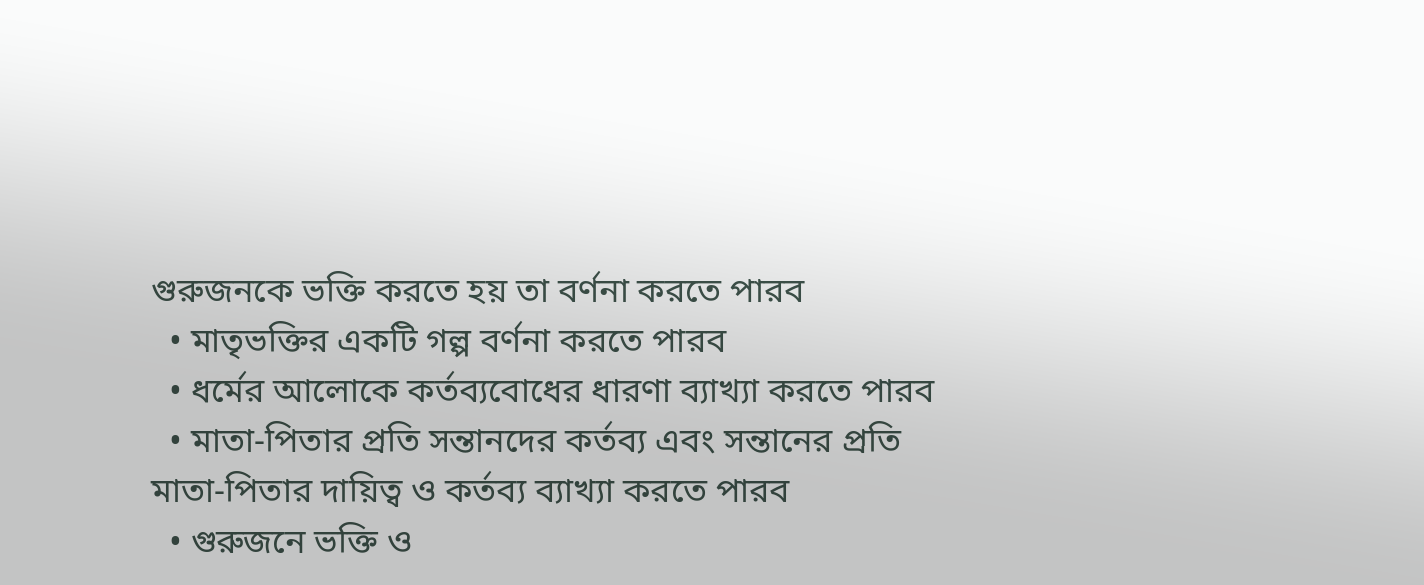গুরুজনকে ভক্তি করতে হয় তা বর্ণনা করতে পারব
  • মাতৃভক্তির একটি গল্প বর্ণনা করতে পারব
  • ধর্মের আলোকে কর্তব্যবোধের ধারণা ব্যাখ্যা করতে পারব
  • মাতা-পিতার প্রতি সন্তানদের কর্তব্য এবং সন্তানের প্রতি মাতা-পিতার দায়িত্ব ও কর্তব্য ব্যাখ্যা করতে পারব
  • গুরুজনে ভক্তি ও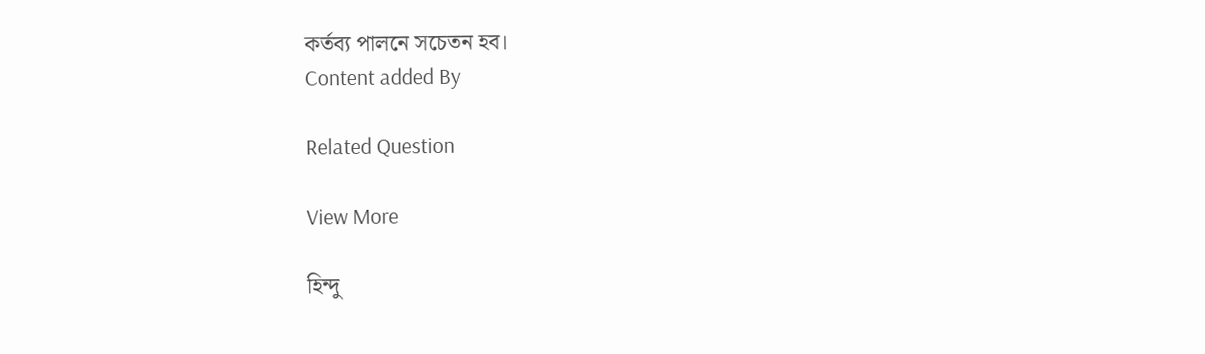কর্তব্য পালনে সচেতন হব।
Content added By

Related Question

View More

হিন্দু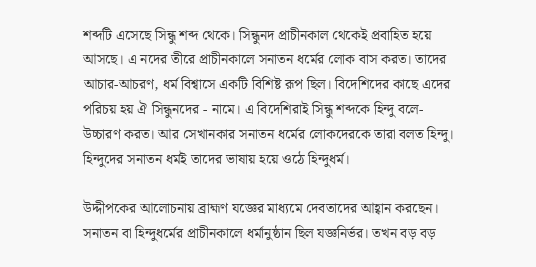শব্দটি এসেছে সিন্ধু শব্দ থেকে। সিন্ধুনদ প্রাচীনকাল থেকেই প্রবাহিত হয়ে আসছে। এ নদের তীরে প্রাচীনকালে সনাতন ধর্মের লোক বাস করত। তাদের আচার-আচরণ, ধর্ম বিশ্বাসে একটি বিশিষ্ট রূপ ছিল। বিদেশিদের কাছে এদের পরিচয় হয় ঐ সিন্ধুনদের - নামে। এ বিদেশিরাই সিন্ধু শব্দকে হিন্দু বলে-উচ্চারণ করত। আর সেখানকার সনাতন ধর্মের লোকদেরকে তারা বলত হিন্দু। হিন্দুদের সনাতন ধর্মই তাদের ভাষায় হয়ে ওঠে হিন্দুধর্ম।

উদ্দীপকের আলোচনায় ব্রাহ্মণ যজ্ঞের মাধ্যমে দেবতাদের আহ্বান করছেন। সনাতন বা হিন্দুধর্মের প্রাচীনকালে ধর্মানুষ্ঠান ছিল যজ্ঞনির্ভর। তখন বড় বড়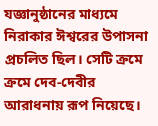যজ্ঞানুষ্ঠানের মাধ্যমে নিরাকার ঈশ্বরের উপাসনা প্রচলিত ছিল। সেটি ক্রমে ক্রমে দেব-দেবীর আরাধনায় রূপ নিয়েছে।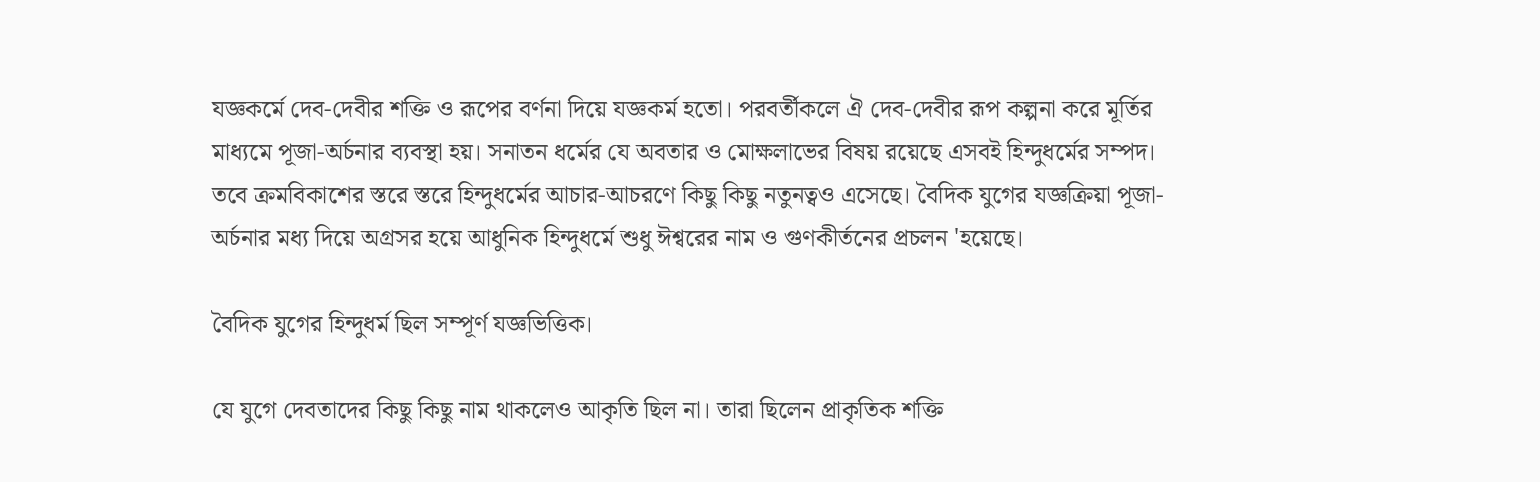যজ্ঞকর্মে দেব-দেবীর শক্তি ও রূপের বর্ণনা দিয়ে যজ্ঞকর্ম হতো। পরবর্তীকলে ঐ দেব-দেবীর রূপ কল্পনা করে মূর্তির মাধ্যমে পূজা-অর্চনার ব্যবস্থা হয়। সনাতন ধর্মের যে অবতার ও মোক্ষলাভের বিষয় রয়েছে এসবই হিন্দুধর্মের সম্পদ। তবে ক্রমবিকাশের স্তরে স্তরে হিন্দুধর্মের আচার-আচরণে কিছু কিছু নতুনত্বও এসেছে। বৈদিক যুগের যজ্ঞক্রিয়া পূজা-অর্চনার মধ্য দিয়ে অগ্রসর হয়ে আধুনিক হিন্দুধর্মে শুধু ঈশ্বরের নাম ও গুণকীর্তনের প্রচলন 'হয়েছে।

বৈদিক যুগের হিন্দুধর্ম ছিল সম্পূর্ণ যজ্ঞভিত্তিক।

যে যুগে দেবতাদের কিছু কিছু নাম থাকলেও আকৃতি ছিল না। তারা ছিলেন প্রাকৃতিক শক্তি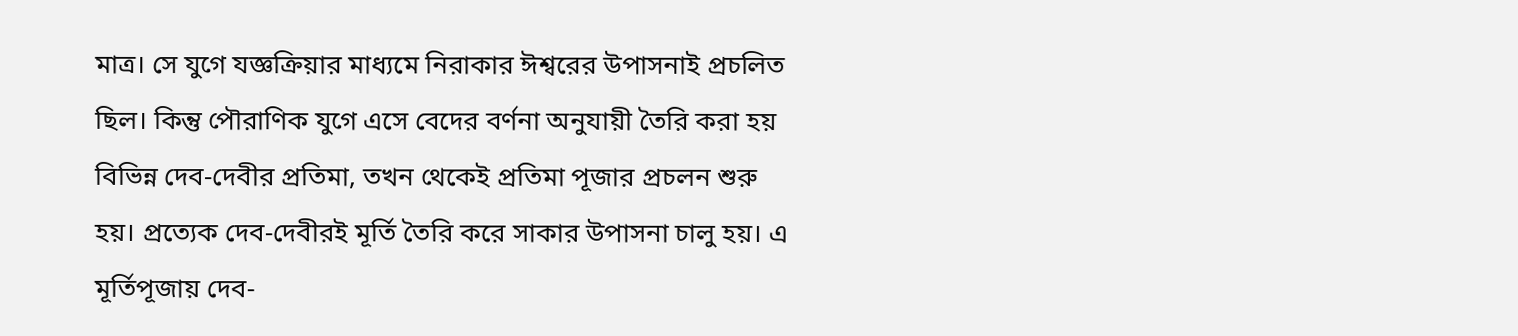মাত্র। সে যুগে যজ্ঞক্রিয়ার মাধ্যমে নিরাকার ঈশ্বরের উপাসনাই প্রচলিত ছিল। কিন্তু পৌরাণিক যুগে এসে বেদের বর্ণনা অনুযায়ী তৈরি করা হয় বিভিন্ন দেব-দেবীর প্রতিমা, তখন থেকেই প্রতিমা পূজার প্রচলন শুরু হয়। প্রত্যেক দেব-দেবীরই মূর্তি তৈরি করে সাকার উপাসনা চালু হয়। এ মূর্তিপূজায় দেব-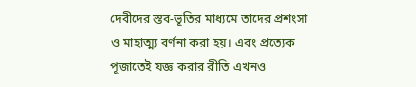দেবীদের স্তব-ভূতির মাধ্যমে তাদের প্রশংসা ও মাহাত্ম্য বর্ণনা করা হয়। এবং প্রত্যেক পূজাতেই যজ্ঞ করার রীতি এখনও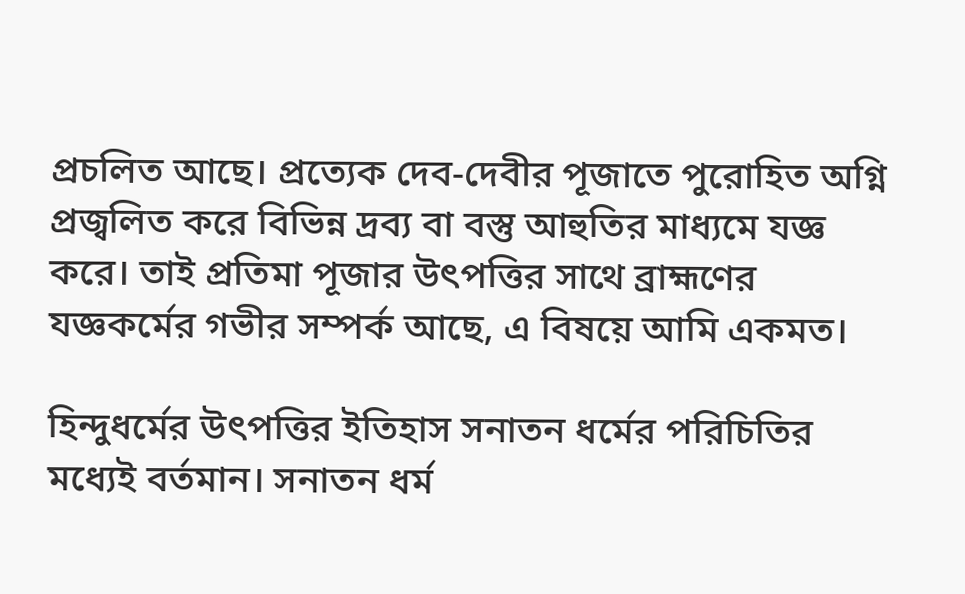প্রচলিত আছে। প্রত্যেক দেব-দেবীর পূজাতে পুরোহিত অগ্নি প্রজ্বলিত করে বিভিন্ন দ্রব্য বা বস্তু আহুতির মাধ্যমে যজ্ঞ করে। তাই প্রতিমা পূজার উৎপত্তির সাথে ব্রাহ্মণের যজ্ঞকর্মের গভীর সম্পর্ক আছে, এ বিষয়ে আমি একমত।

হিন্দুধর্মের উৎপত্তির ইতিহাস সনাতন ধর্মের পরিচিতির মধ্যেই বর্তমান। সনাতন ধর্ম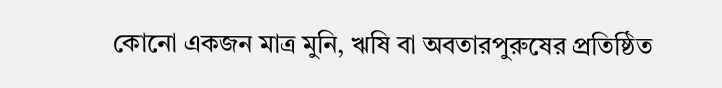কোনো একজন মাত্র মুনি, ঋষি বা অবতারপুরুষের প্রতিষ্ঠিত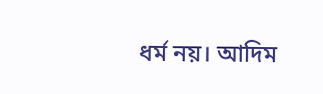ধর্ম নয়। আদিম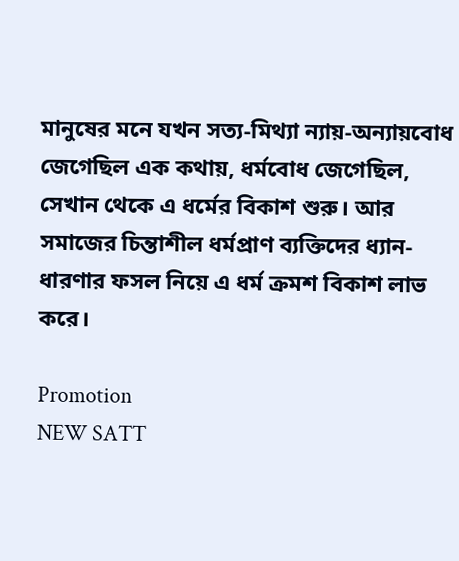মানুষের মনে যখন সত্য-মিথ্যা ন্যায়-অন্যায়বোধ জেগেছিল এক কথায়, ধর্মবোধ জেগেছিল, সেখান থেকে এ ধর্মের বিকাশ শুরু। আর সমাজের চিন্তাশীল ধর্মপ্রাণ ব্যক্তিদের ধ্যান-ধারণার ফসল নিয়ে এ ধর্ম ক্রমশ বিকাশ লাভ করে।

Promotion
NEW SATT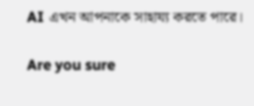AI এখন আপনাকে সাহায্য করতে পারে।

Are you sure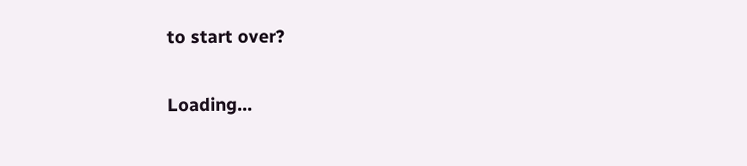to start over?

Loading...